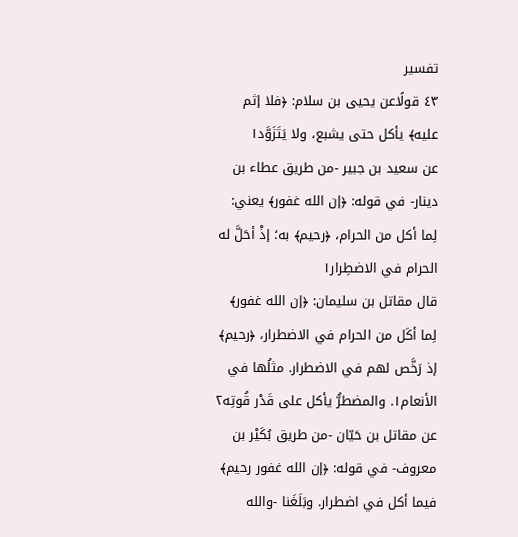تفسير
٤٣ قولًاعن يحيى بن سلام: ﴿فلا إثم عليه﴾ يأكل حتى يشبع، ولا يَتَزَوَّد١
عن سعيد بن جبير -من طريق عطاء بن دينار- في قوله: ﴿إن الله غفور﴾ يعني: لِما أكل من الحرام، ﴿رحيم﴾ به؛ إذْ أحَلَّ له الحرام في الاضطِرار١
قال مقاتل بن سليمان: ﴿إن الله غفور﴾ لِما أكَل من الحرام في الاضطرار، ﴿رحيم﴾ إذ رَخَّص لهم في الاضطرار. مثلُها في الأنعام١. والمضطرُّ يأكل على قَدْر قُوتِه٢
عن مقاتل بن حَيّان -من طريق بُكَيْر بن معروف- في قوله: ﴿إن الله غفور رحيم﴾ فيما أكل في اضطرار. وبَلَغَنا -والله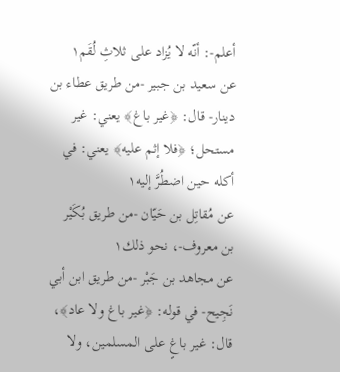أعلم-: أنّه لا يُزاد على ثلاثِ لُقَم١
عن سعيد بن جبير -من طريق عطاء بن دينار- قال: ﴿غير باغ﴾ يعني: غير مستحل؛ ﴿فلا إثم عليه﴾ يعني: في أكله حين اضطُرَّ إليه١
عن مُقاتِل بن حَيّان -من طريق بُكَيْر بن معروف-، نحو ذلك١
عن مجاهد بن جَبْر -من طريق ابن أبي نَجِيح- في قوله: ﴿غير باغ ولا عاد﴾، قال: غير باغٍ على المسلمين، ولا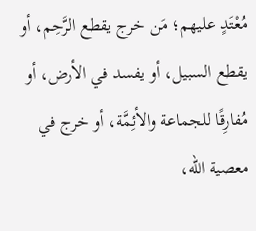مُعْتَدٍ عليهم؛ مَن خرج يقطع الرَّحِم، أو يقطع السبيل، أو يفسد في الأرض، أو مُفارِقًا للجماعة والأئِمَّة، أو خرج في معصية الله،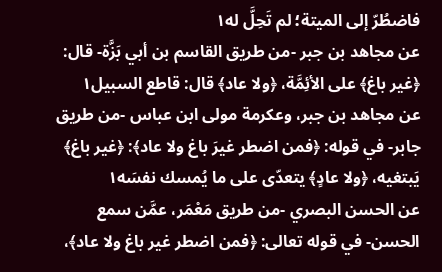فاضطُرّ إلى الميتة؛ لم تَحِلَّ له١
عن مجاهد بن جبر -من طريق القاسم بن أبي بَزَّة- قال: ﴿غير باغ﴾ على الأئِمَّة، ﴿ولا عاد﴾ قال: قاطع السبيل١
عن مجاهد بن جبر، وعكرمة مولى ابن عباس -من طريق جابر- في قوله: ﴿فمن اضطر غيرَ باغ ولا عاد﴾: ﴿غير باغ﴾ يَبتغيه، ﴿ولا عادٍ﴾ يتعدّى على ما يُمسك نفسَه١
عن الحسن البصري -من طريق مَعْمَر، عمَّن سمع الحسن- في قوله تعالى: ﴿فمن اضطر غير باغ ولا عاد﴾،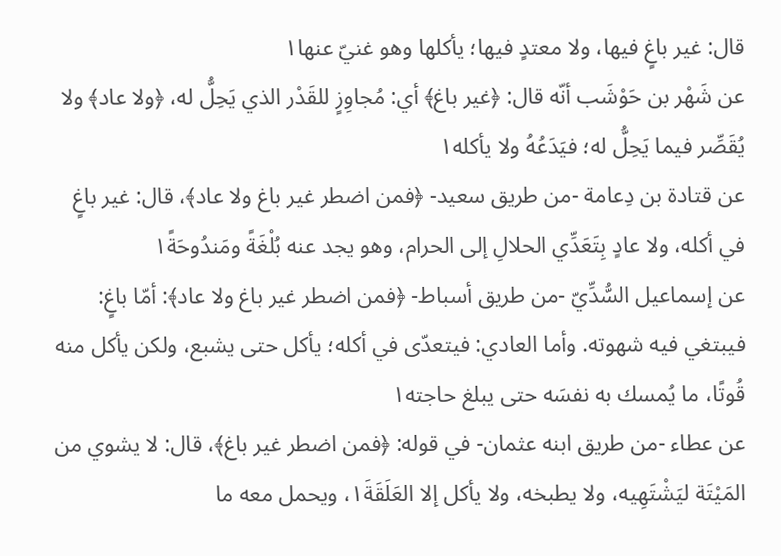قال: غير باغٍ فيها، ولا معتدٍ فيها؛ يأكلها وهو غنيّ عنها١
عن شَهْر بن حَوْشَب أنّه قال: ﴿غير باغ﴾ أي: مُجاوِزٍ للقَدْر الذي يَحِلُّ له، ﴿ولا عاد﴾ ولا يُقَصِّر فيما يَحِلُّ له؛ فيَدَعُهُ ولا يأكله١
عن قتادة بن دِعامة -من طريق سعيد- ﴿فمن اضطر غير باغ ولا عاد﴾، قال: غير باغٍ في أكله، ولا عادٍ بِتَعَدِّي الحلالِ إلى الحرام، وهو يجد عنه بُلْغَةً ومَندُوحَةً١
عن إسماعيل السُّدِّيّ -من طريق أسباط- ﴿فمن اضطر غير باغ ولا عاد﴾: أمّا باغٍ: فيبتغي فيه شهوته. وأما العادي: فيتعدّى في أكله؛ يأكل حتى يشبع، ولكن يأكل منه قُوتًا، ما يُمسك به نفسَه حتى يبلغ حاجته١
عن عطاء -من طريق ابنه عثمان- في قوله: ﴿فمن اضطر غير باغ﴾، قال: لا يشوي من المَيْتَة ليَشْتَهِيه، ولا يطبخه، ولا يأكل إلا العَلَقَةَ١، ويحمل معه ما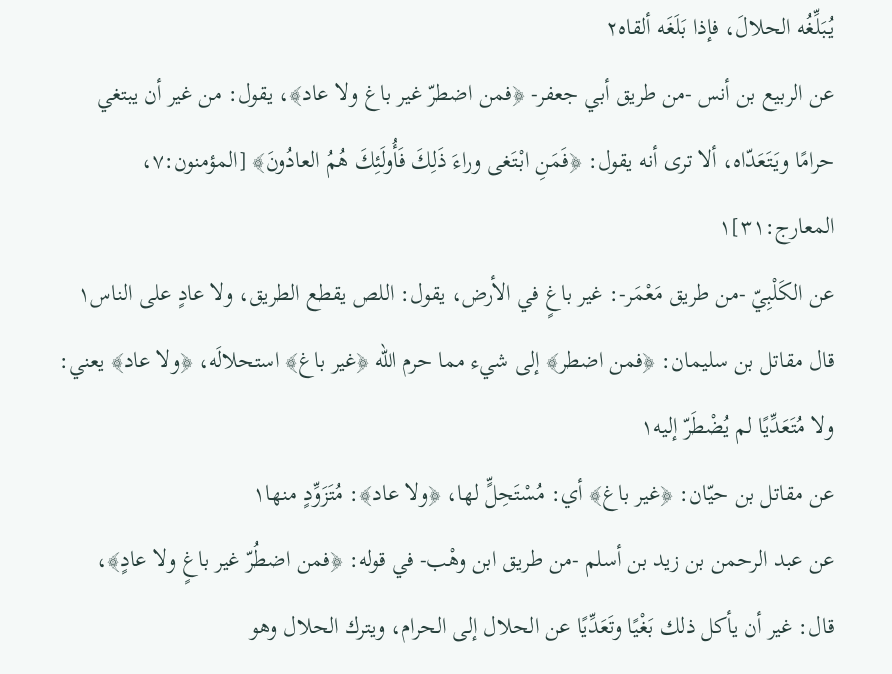يُبَلِّغُه الحلالَ، فإذا بَلَغَه ألقاه٢
عن الربيع بن أنس -من طريق أبي جعفر- ﴿فمن اضطرّ غير باغ ولا عاد﴾، يقول: من غير أن يبتغي حرامًا ويَتَعَدّاه، ألا ترى أنه يقول: ﴿فَمَنِ ابْتَغى وراءَ ذَلِكَ فَأُولَئِكَ هُمُ العادُونَ﴾ [المؤمنون:٧، المعارج:٣١]١
عن الكَلْبِيّ -من طريق مَعْمَر-: غير باغٍ في الأرض، يقول: اللص يقطع الطريق، ولا عادٍ على الناس١
قال مقاتل بن سليمان: ﴿فمن اضطر﴾ إلى شيء مما حرم الله ﴿غير باغ﴾ استحلالَه، ﴿ولا عاد﴾ يعني: ولا مُتَعَدِّيًا لم يُضْطَرّ إليه١
عن مقاتل بن حيّان: ﴿غير باغ﴾ أي: مُسْتَحِلٍّ لها، ﴿ولا عاد﴾: مُتَزَوِّدٍ منها١
عن عبد الرحمن بن زيد بن أسلم -من طريق ابن وهْب- في قوله: ﴿فمن اضطُرّ غير باغٍ ولا عادٍ﴾، قال: غير أن يأكل ذلك بَغْيًا وتَعَدِّيًا عن الحلال إلى الحرام، ويترك الحلال وهو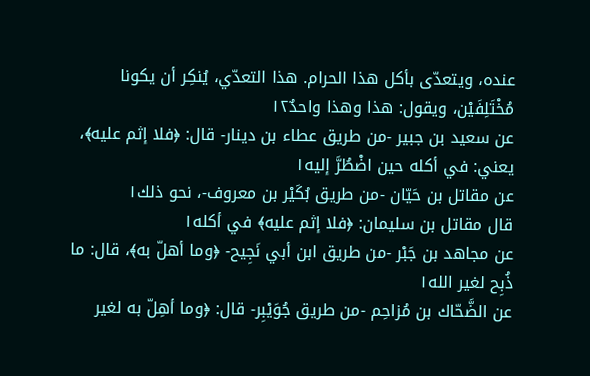عنده، ويتعدّى بأكل هذا الحرام. هذا التعدّي، يُنكِر أن يكونا مُخْتَلِفَيْن، ويقول: هذا وهذا واحدٌ١٢
عن سعيد بن جبير -من طريق عطاء بن دينار- قال: ﴿فلا إثم عليه﴾، يعني: في أكله حين اضْطُرَّ إليه١
عن مقاتل بن حَيّان -من طريق بُكَيْر بن معروف-، نحو ذلك١
قال مقاتل بن سليمان: ﴿فلا إثم عليه﴾ في أكله١
عن مجاهد بن جَبْر -من طريق ابن أبي نَجِيح- ﴿وما أهلّ به﴾، قال: ما ذُبِح لغير الله١
عن الضَّحّاك بن مُزاحِم -من طريق جُوَيْبِر- قال: ﴿وما أهِلّ به لغير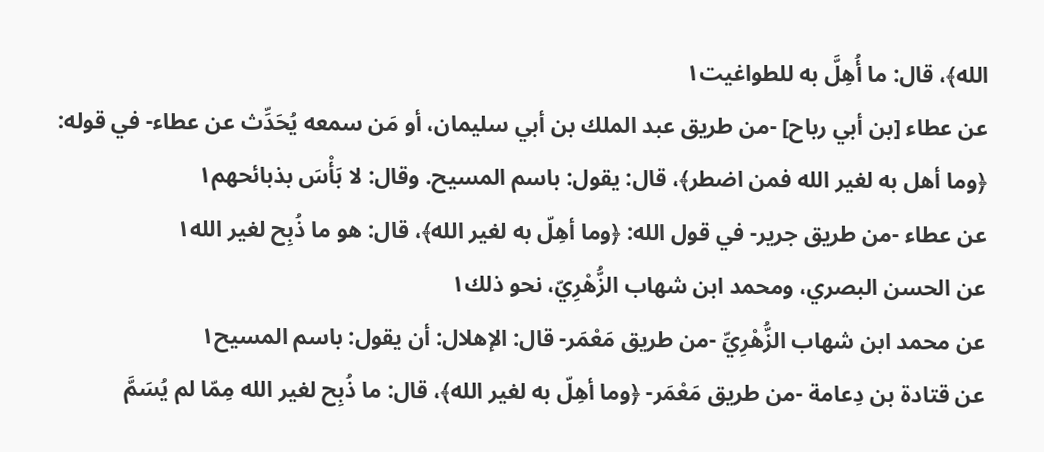الله﴾، قال: ما أُهِلَّ به للطواغيت١
عن عطاء [بن أبي رباح] -من طريق عبد الملك بن أبي سليمان، أو مَن سمعه يُحَدِّث عن عطاء- في قوله: ﴿وما أهل به لغير الله فمن اضطر﴾، قال: يقول: باسم المسيح. وقال: لا بَأْسَ بذبائحهم١
عن عطاء -من طريق جرير- في قول الله: ﴿وما أهِلّ به لغير الله﴾، قال: هو ما ذُبِح لغير الله١
عن الحسن البصري، ومحمد ابن شهاب الزُّهْرِيّ، نحو ذلك١
عن محمد ابن شهاب الزُّهْرِيِّ -من طريق مَعْمَر- قال: الإهلال: أن يقول: باسم المسيح١
عن قتادة بن دِعامة -من طريق مَعْمَر- ﴿وما أهِلّ به لغير الله﴾، قال: ما ذُبِح لغير الله مِمّا لم يُسَمَّ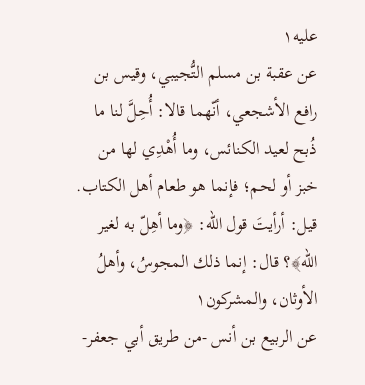عليه١
عن عقبة بن مسلم التُّجيبي، وقيس بن رافع الأشجعي، أنّهما قالا: أُحِلَّ لنا ما ذُبح لعيد الكنائس، وما أُهْدِي لها من خبز أو لحم؛ فإنما هو طعام أهل الكتاب. قيل: أرأيتَ قول الله: ﴿وما أهِلّ به لغير الله﴾؟ قال: إنما ذلك المجوسُ، وأهلُ الأوثان، والمشركون١
عن الربيع بن أنس -من طريق أبي جعفر-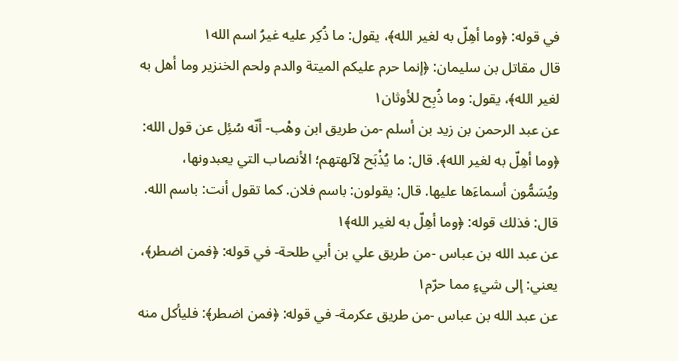في قوله: ﴿وما أهِلّ به لغير الله﴾، يقول: ما ذُكِر عليه غيرُ اسم الله١
قال مقاتل بن سليمان: ﴿إنما حرم عليكم الميتة والدم ولحم الخنزير وما أهل به لغير الله﴾، يقول: وما ذُبِح للأوثان١
عن عبد الرحمن بن زيد بن أسلم -من طريق ابن وهْب- أنّه سُئِل عن قول الله: ﴿وما أهِلّ به لغير الله﴾. قال: ما يُذْبَح لآلهتهم؛ الأنصاب التي يعبدونها، ويُسَمُّون أسماءَها عليها. قال: يقولون: باسم فلان. كما تقول أنت: باسم الله. قال: فذلك قوله: ﴿وما أهِلّ به لغير الله﴾١
عن عبد الله بن عباس -من طريق علي بن أبي طلحة- في قوله: ﴿فمن اضطر﴾، يعني: إلى شيءٍ مما حرّم١
عن عبد الله بن عباس -من طريق عكرمة- في قوله: ﴿فمن اضطر﴾: فليأكل منه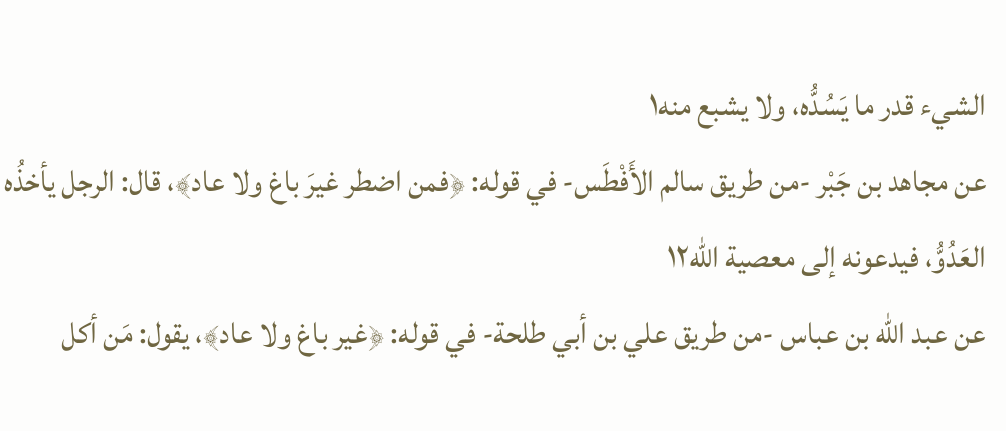الشيء قدر ما يَسُدُّه، ولا يشبع منه١
عن مجاهد بن جَبْر -من طريق سالم الأَفْطَس- في قوله: ﴿فمن اضطر غيرَ باغ ولا عاد﴾، قال: الرجل يأخذُه العَدُوُّ، فيدعونه إلى معصية الله١٢
عن عبد الله بن عباس -من طريق علي بن أبي طلحة- في قوله: ﴿غير باغ ولا عاد﴾، يقول: مَن أكل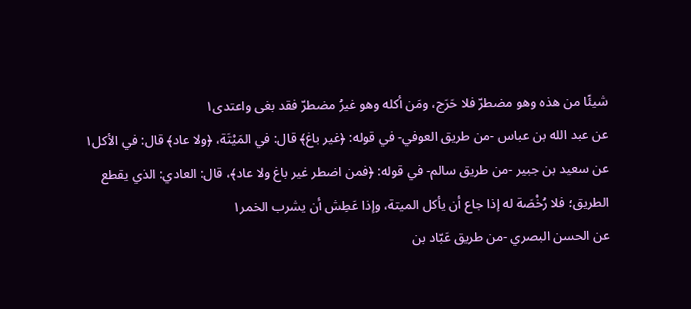شيئًا من هذه وهو مضطرّ فلا حَرَج، ومَن أكله وهو غيرُ مضطرّ فقد بغى واعتدى١
عن عبد الله بن عباس -من طريق العوفي- في قوله: ﴿غير باغ﴾ قال: في المَيْتَة، ﴿ولا عاد﴾ قال: في الأكل١
عن سعيد بن جبير -من طريق سالم- في قوله: ﴿فمن اضطر غير باغ ولا عاد﴾، قال: العادي: الذي يقطع الطريق؛ فلا رُخْصَة له إذا جاع أن يأكل الميتة، وإذا عَطِش أن يشرب الخمر١
عن الحسن البصري -من طريق عَبّاد بن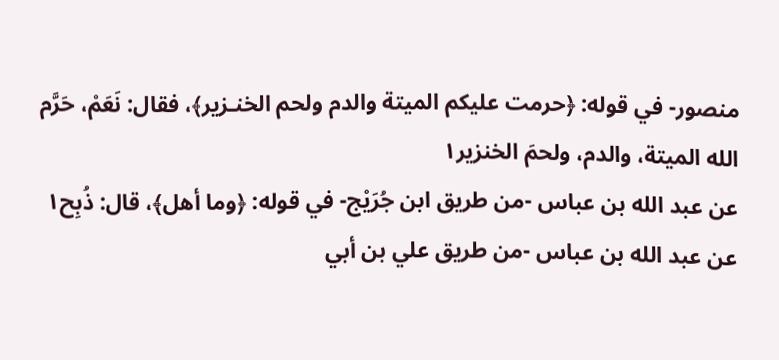منصور- في قوله: ﴿حرمت عليكم الميتة والدم ولحم الخنـزير﴾، فقال: نَعَمْ، حَرَّم الله الميتة، والدم، ولحمَ الخنزير١
عن عبد الله بن عباس -من طريق ابن جُرَيْج- في قوله: ﴿وما أهل﴾، قال: ذُبِح١
عن عبد الله بن عباس -من طريق علي بن أبي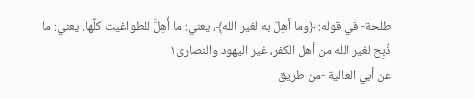طلحة- في قوله: ﴿وما أهِلّ به لغير الله﴾، يعني: ما أُهِلَّ للطواغيت كلِّها. يعني: ما ذُبِح لغير الله من أهل الكفر، غير اليهود والنصارى١
عن أبي العالية -من طريق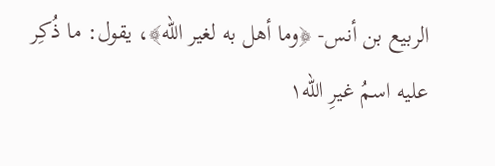الربيع بن أنس- ﴿وما أهل به لغير الله﴾، يقول: ما ذُكِر عليه اسمُ غيرِ الله١